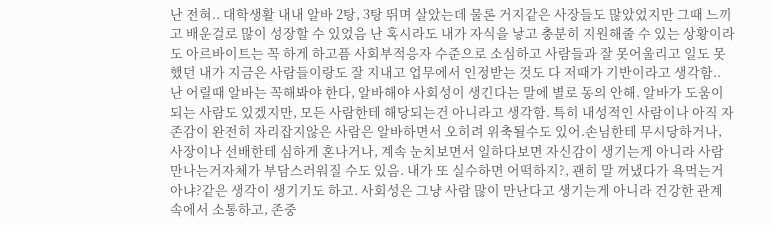난 전혀.. 대학생활 내내 알바 2탕, 3탕 뛰며 살았는데 물론 거지같은 사장들도 많았었지만 그때 느끼고 배운걸로 많이 성장할 수 있었음 난 혹시라도 내가 자식을 낳고 충분히 지원해줄 수 있는 상황이라도 아르바이트는 꼭 하게 하고픔 사회부적응자 수준으로 소심하고 사람들과 잘 못어울리고 일도 못했던 내가 지금은 사람들이랑도 잘 지내고 업무에서 인정받는 것도 다 저때가 기반이라고 생각함..
난 어릴때 알바는 꼭해봐야 한다, 알바해야 사회성이 생긴다는 말에 별로 동의 안해. 알바가 도움이 되는 사람도 있겠지만, 모든 사람한테 해당되는건 아니라고 생각함. 특히 내성적인 사람이나 아직 자존감이 완전히 자리잡지않은 사람은 알바하면서 오히려 위축될수도 있어.손님한테 무시당하거나, 사장이나 선배한테 심하게 혼나거나, 계속 눈치보면서 일하다보면 자신감이 생기는게 아니라 사람 만나는거자체가 부담스러워질 수도 있음. 내가 또 실수하면 어떡하지?, 괜히 말 꺼냈다가 욕먹는거아냐?같은 생각이 생기기도 하고. 사회성은 그냥 사람 많이 만난다고 생기는게 아니라 건강한 관계속에서 소통하고, 존중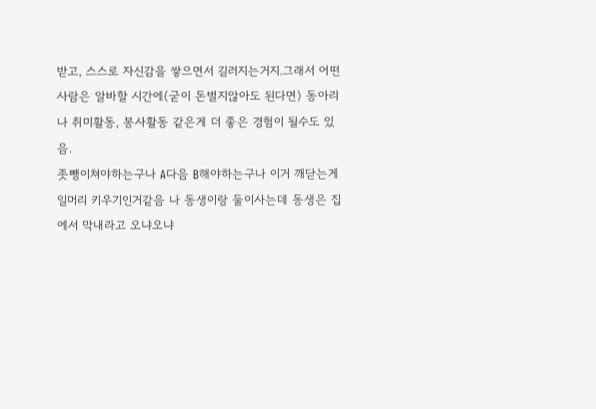받고, 스스로 자신감을 쌓으면서 길러지는거지.그래서 어떤 사람은 알바할 시간에(굳이 돈벌지않아도 된다면) 동아리나 취미활동, 봉사활동 같은게 더 좋은 경험이 될수도 있음.
좃뺑이쳐야하는구나 A다음 B해야하는구나 이거 깨닫는게 일머리 키우기인거같음 나 동생이랑 둘이사는데 동생은 집에서 막내라고 오냐오냐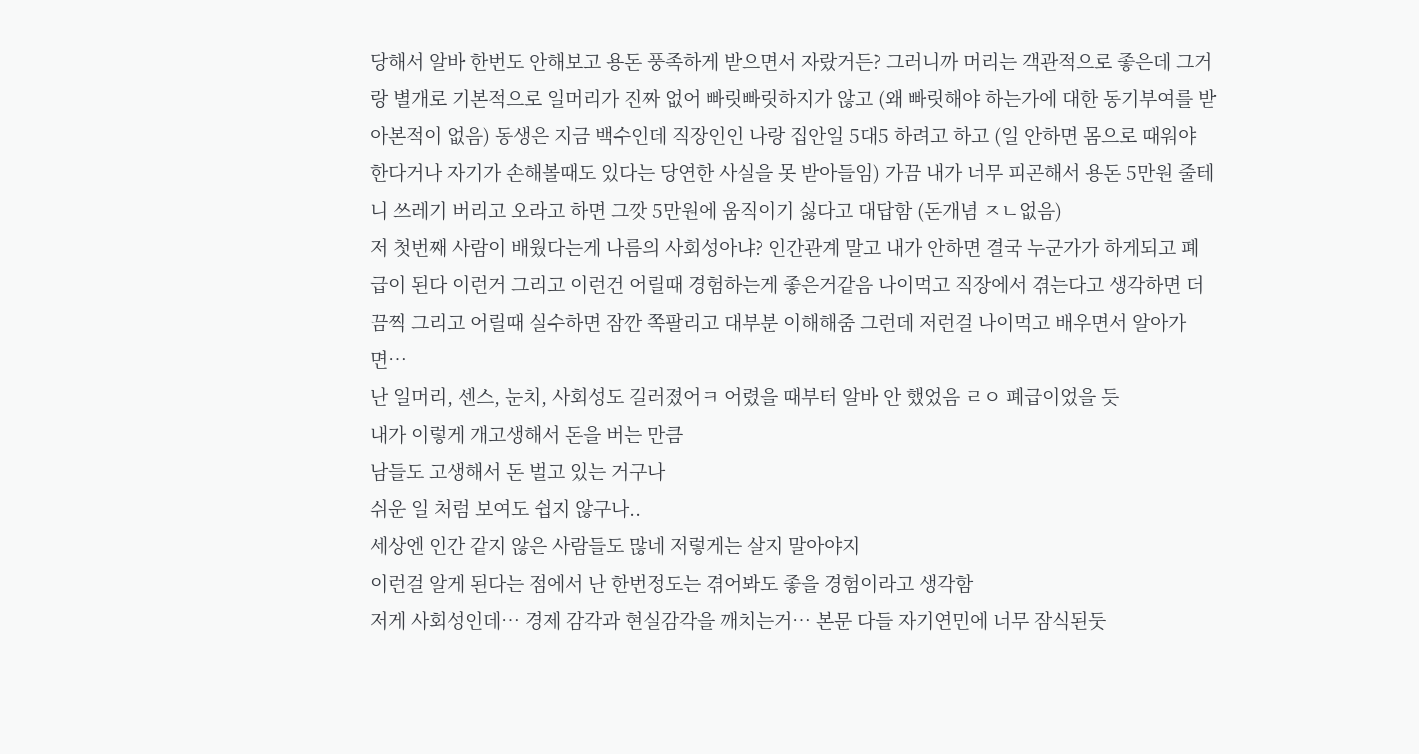당해서 알바 한번도 안해보고 용돈 풍족하게 받으면서 자랐거든? 그러니까 머리는 객관적으로 좋은데 그거랑 별개로 기본적으로 일머리가 진짜 없어 빠릿빠릿하지가 않고 (왜 빠릿해야 하는가에 대한 동기부여를 받아본적이 없음) 동생은 지금 백수인데 직장인인 나랑 집안일 5대5 하려고 하고 (일 안하면 몸으로 때워야 한다거나 자기가 손해볼때도 있다는 당연한 사실을 못 받아들임) 가끔 내가 너무 피곤해서 용돈 5만원 줄테니 쓰레기 버리고 오라고 하면 그깟 5만원에 움직이기 싫다고 대답함 (돈개념 ㅈㄴ없음)
저 첫번째 사람이 배웠다는게 나름의 사회성아냐? 인간관계 말고 내가 안하면 결국 누군가가 하게되고 폐급이 된다 이런거 그리고 이런건 어릴때 경험하는게 좋은거같음 나이먹고 직장에서 겪는다고 생각하면 더 끔찍 그리고 어릴때 실수하면 잠깐 쪽팔리고 대부분 이해해줌 그런데 저런걸 나이먹고 배우면서 알아가면…
난 일머리, 센스, 눈치, 사회성도 길러졌어ㅋ 어렸을 때부터 알바 안 했었음 ㄹㅇ 폐급이었을 듯
내가 이렇게 개고생해서 돈을 버는 만큼
남들도 고생해서 돈 벌고 있는 거구나
쉬운 일 처럼 보여도 쉽지 않구나..
세상엔 인간 같지 않은 사람들도 많네 저렇게는 살지 말아야지
이런걸 알게 된다는 점에서 난 한번정도는 겪어봐도 좋을 경험이라고 생각함
저게 사회성인데… 경제 감각과 현실감각을 깨치는거… 본문 다들 자기연민에 너무 잠식된둣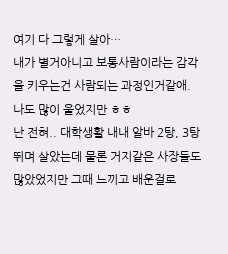여기 다 그렇게 살아…
내가 별거아니고 보통사람이라는 감각을 키우는건 사람되는 과정인거같애. 나도 많이 울었지만 ㅎㅎ
난 전혀.. 대학생활 내내 알바 2탕, 3탕 뛰며 살았는데 물론 거지같은 사장들도 많았었지만 그때 느끼고 배운걸로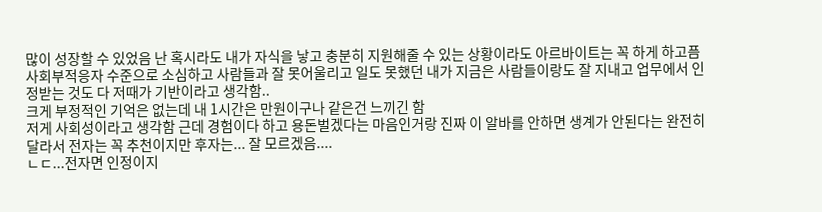많이 성장할 수 있었음 난 혹시라도 내가 자식을 낳고 충분히 지원해줄 수 있는 상황이라도 아르바이트는 꼭 하게 하고픔 사회부적응자 수준으로 소심하고 사람들과 잘 못어울리고 일도 못했던 내가 지금은 사람들이랑도 잘 지내고 업무에서 인정받는 것도 다 저때가 기반이라고 생각함..
크게 부정적인 기억은 없는데 내 1시간은 만원이구나 같은건 느끼긴 함
저게 사회성이라고 생각함 근데 경험이다 하고 용돈벌겠다는 마음인거랑 진짜 이 알바를 안하면 생계가 안된다는 완전히 달라서 전자는 꼭 추천이지만 후자는... 잘 모르겠음....
ㄴㄷ...전자면 인정이지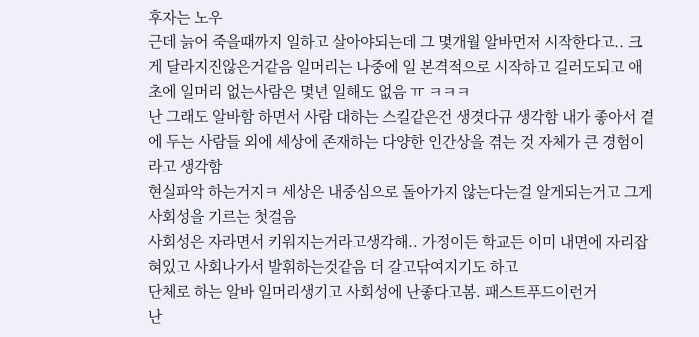후자는 노우
근데 늙어 죽을때까지 일하고 살아야되는데 그 몇개월 알바먼저 시작한다고.. 크게 달라지진않은거같음 일머리는 나중에 일 본격적으로 시작하고 길러도되고 애초에 일머리 없는사람은 몇년 일해도 없음 ㅠ ㅋㅋㅋ
난 그래도 알바함 하면서 사람 대하는 스킬같은건 생겻다규 생각함 내가 좋아서 곁에 두는 사람들 외에 세상에 존재하는 다양한 인간상을 겪는 것 자체가 큰 경험이라고 생각함
현실파악 하는거지ㅋ 세상은 내중심으로 돌아가지 않는다는걸 알게되는거고 그게 사회성을 기르는 첫걸음
사회성은 자라면서 키워지는거라고생각해.. 가정이든 학교든 이미 내면에 자리잡혀있고 사회나가서 발휘하는것같음 더 갈고닦여지기도 하고
단체로 하는 알바 일머리생기고 사회성에 난좋다고봄. 패스트푸드이런거
난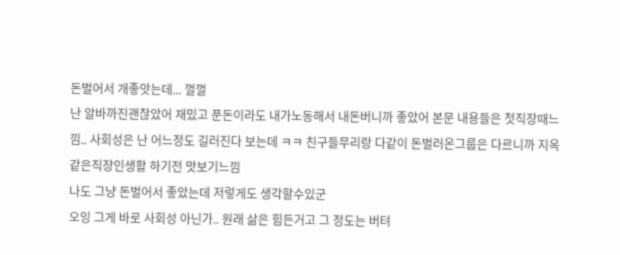돈벌어서 개좋앗는데... 껄껄
난 알바까진괜찮았어 재밌고 푼돈이라도 내가노동해서 내돈버니까 좋았어 본문 내용들은 첫직장때느낌.. 사회성은 난 어느정도 길러진다 보는데 ㅋㅋ 친구들무리랑 다같이 돈벌러온그룹은 다르니까 지옥같은직장인생활 하기전 맛보기느낌
나도 그냥 돈벌어서 좋았는데 저렇게도 생각할수있군
오잉 그게 바로 사회성 아닌가.. 원래 삶은 힘든거고 그 정도는 버텨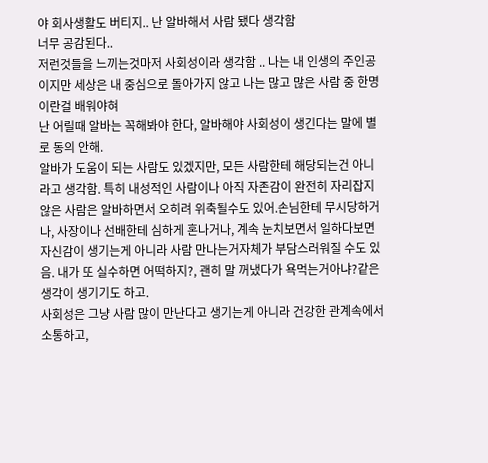야 회사생활도 버티지.. 난 알바해서 사람 됐다 생각함
너무 공감된다..
저런것들을 느끼는것마저 사회성이라 생각함 .. 나는 내 인생의 주인공이지만 세상은 내 중심으로 돌아가지 않고 나는 많고 많은 사람 중 한명이란걸 배워야혀
난 어릴때 알바는 꼭해봐야 한다, 알바해야 사회성이 생긴다는 말에 별로 동의 안해.
알바가 도움이 되는 사람도 있겠지만, 모든 사람한테 해당되는건 아니라고 생각함. 특히 내성적인 사람이나 아직 자존감이 완전히 자리잡지않은 사람은 알바하면서 오히려 위축될수도 있어.손님한테 무시당하거나, 사장이나 선배한테 심하게 혼나거나, 계속 눈치보면서 일하다보면 자신감이 생기는게 아니라 사람 만나는거자체가 부담스러워질 수도 있음. 내가 또 실수하면 어떡하지?, 괜히 말 꺼냈다가 욕먹는거아냐?같은 생각이 생기기도 하고.
사회성은 그냥 사람 많이 만난다고 생기는게 아니라 건강한 관계속에서 소통하고,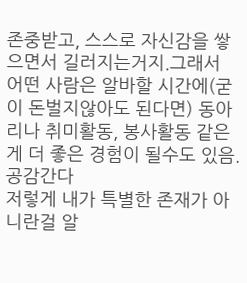존중받고, 스스로 자신감을 쌓으면서 길러지는거지.그래서 어떤 사람은 알바할 시간에(굳이 돈벌지않아도 된다면) 동아리나 취미활동, 봉사활동 같은게 더 좋은 경험이 될수도 있음.
공감간다
저렇게 내가 특별한 존재가 아니란걸 알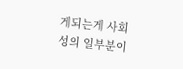게되는게 사회성의 일부분이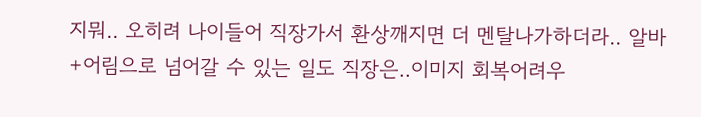지뭐.. 오히려 나이들어 직장가서 환상깨지면 더 멘탈나가하더라.. 알바+어림으로 넘어갈 수 있는 일도 직장은..이미지 회복어려우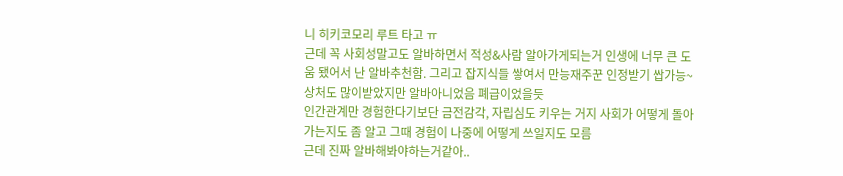니 히키코모리 루트 타고 ㅠ
근데 꼭 사회성말고도 알바하면서 적성&사람 알아가게되는거 인생에 너무 큰 도움 됐어서 난 알바추천함. 그리고 잡지식들 쌓여서 만능재주꾼 인정받기 쌉가능~ 상처도 많이받았지만 알바아니었음 폐급이었을듯
인간관계만 경험한다기보단 금전감각, 자립심도 키우는 거지 사회가 어떻게 돌아가는지도 좀 알고 그때 경험이 나중에 어떻게 쓰일지도 모름
근데 진짜 알바해봐야하는거같아..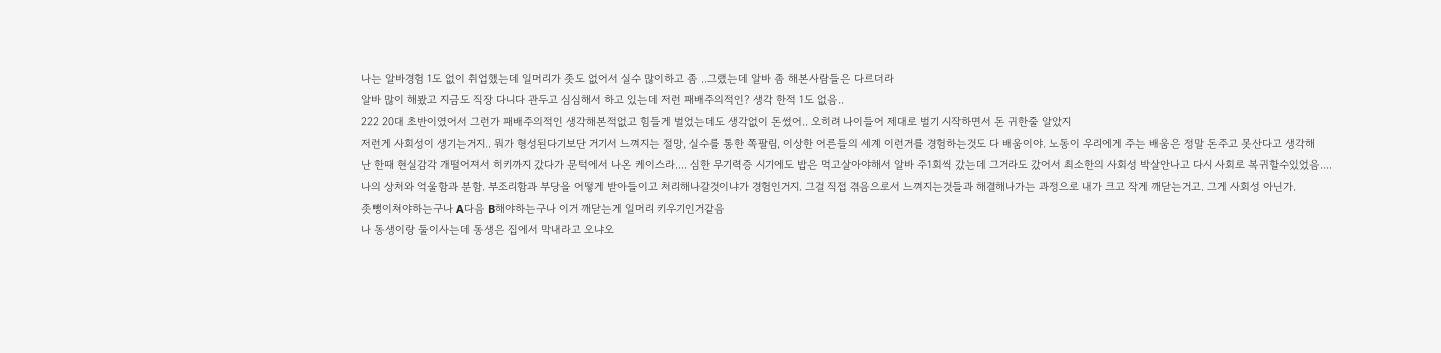나는 알바경험 1도 없이 취업했는데 일머리가 좃도 없어서 실수 많이하고 좀 ..그랬는데 알바 좀 해본사람들은 다르더라
알바 많이 해봤고 지금도 직장 다니다 관두고 심심해서 하고 있는데 저런 패배주의적인? 생각 한적 1도 없음..
222 20대 초반이였어서 그런가 패배주의적인 생각해본적없고 힘들게 벌었는데도 생각없이 돈썼어.. 오히려 나이들어 제대로 벌기 시작하면서 돈 귀한줄 알았지
저런게 사회성이 생기는거지.. 뭐가 형성된다기보단 거기서 느껴지는 절망, 실수를 통한 쪽팔림, 이상한 어른들의 세계 이런거를 경험하는것도 다 배움이야. 노동이 우리에게 주는 배움은 정말 돈주고 못산다고 생각해
난 한때 현실감각 개떨어져서 히키까지 갔다가 문턱에서 나온 케이스라.... 심한 무기력증 시기에도 밥은 먹고살아야해서 알바 주1회씩 갔는데 그거라도 갔어서 최소한의 사회성 박살안나고 다시 사회로 복귀할수있었음....
나의 상처와 억울함과 분함. 부조리함과 부당을 어떻게 받아들이고 처리해나갈것이냐가 경험인거지. 그걸 직접 겪음으로서 느껴지는것들과 해결해나가는 과정으로 내가 크고 작게 깨닫는거고. 그게 사회성 아닌가.
좃뺑이쳐야하는구나 A다음 B해야하는구나 이거 깨닫는게 일머리 키우기인거같음
나 동생이랑 둘이사는데 동생은 집에서 막내라고 오냐오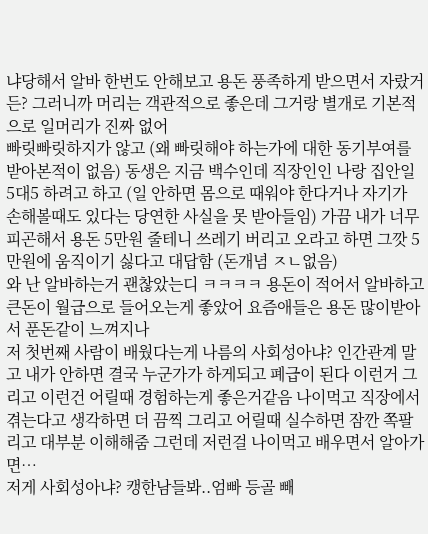냐당해서 알바 한번도 안해보고 용돈 풍족하게 받으면서 자랐거든? 그러니까 머리는 객관적으로 좋은데 그거랑 별개로 기본적으로 일머리가 진짜 없어
빠릿빠릿하지가 않고 (왜 빠릿해야 하는가에 대한 동기부여를 받아본적이 없음) 동생은 지금 백수인데 직장인인 나랑 집안일 5대5 하려고 하고 (일 안하면 몸으로 때워야 한다거나 자기가 손해볼때도 있다는 당연한 사실을 못 받아들임) 가끔 내가 너무 피곤해서 용돈 5만원 줄테니 쓰레기 버리고 오라고 하면 그깟 5만원에 움직이기 싫다고 대답함 (돈개념 ㅈㄴ없음)
와 난 알바하는거 괜찮았는디 ㅋㅋㅋㅋ 용돈이 적어서 알바하고 큰돈이 월급으로 들어오는게 좋았어 요즘애들은 용돈 많이받아서 푼돈같이 느껴지나
저 첫번째 사람이 배웠다는게 나름의 사회성아냐? 인간관계 말고 내가 안하면 결국 누군가가 하게되고 폐급이 된다 이런거 그리고 이런건 어릴때 경험하는게 좋은거같음 나이먹고 직장에서 겪는다고 생각하면 더 끔찍 그리고 어릴때 실수하면 잠깐 쪽팔리고 대부분 이해해줌 그런데 저런걸 나이먹고 배우면서 알아가면…
저게 사회성아냐? 캥한남들봐..엄빠 등골 빼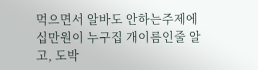먹으면서 알바도 안하는주제에 십만원이 누구집 개이름인줄 알고, 도박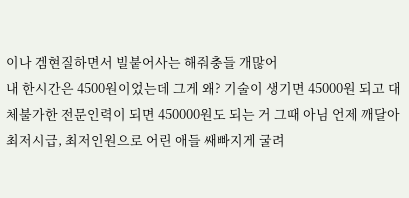이나 겜현질하면서 빌붙어사는 해줘충들 개많어
내 한시간은 4500원이었는데 그게 왜? 기술이 생기면 45000원 되고 대체불가한 전문인력이 되면 450000원도 되는 거 그때 아님 언제 깨달아
최저시급, 최저인원으로 어린 애들 쌔빠지게 굴려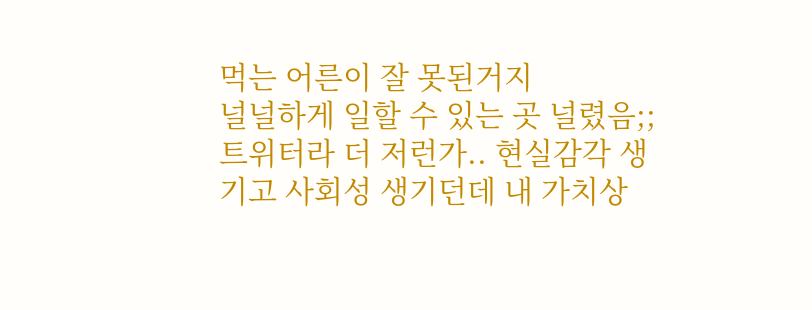먹는 어른이 잘 못된거지
널널하게 일할 수 있는 곳 널렸음;;
트위터라 더 저런가.. 현실감각 생기고 사회성 생기던데 내 가치상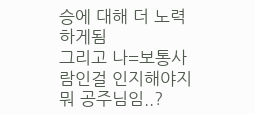승에 대해 더 노력하게됨
그리고 나=보통사람인걸 인지해야지 뭐 공주님임..?